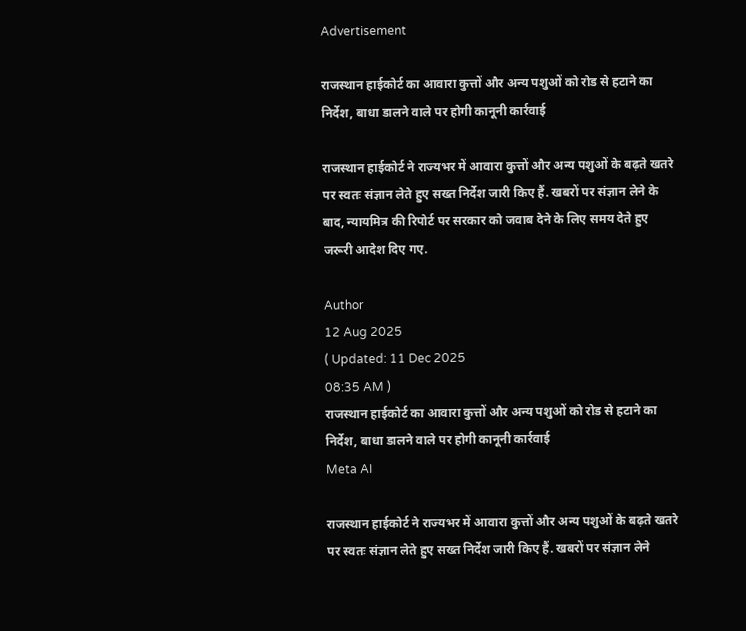Advertisement

राजस्थान हाईकोर्ट का आवारा कुत्तों और अन्य पशुओं को रोड से हटाने का निर्देश, बाधा डालने वाले पर होगी कानूनी कार्रवाई

राजस्थान हाईकोर्ट ने राज्यभर में आवारा कुत्तों और अन्य पशुओं के बढ़ते खतरे पर स्वतः संज्ञान लेते हुए सख्त निर्देश जारी किए हैं. खबरों पर संज्ञान लेने के बाद, न्यायमित्र की रिपोर्ट पर सरकार को जवाब देने के लिए समय देते हुए जरूरी आदेश दिए गए.

Author
12 Aug 2025
( Updated: 11 Dec 2025
08:35 AM )
राजस्थान हाईकोर्ट का आवारा कुत्तों और अन्य पशुओं को रोड से हटाने का निर्देश, बाधा डालने वाले पर होगी कानूनी कार्रवाई
Meta AI

राजस्थान हाईकोर्ट ने राज्यभर में आवारा कुत्तों और अन्य पशुओं के बढ़ते खतरे पर स्वतः संज्ञान लेते हुए सख्त निर्देश जारी किए हैं. खबरों पर संज्ञान लेने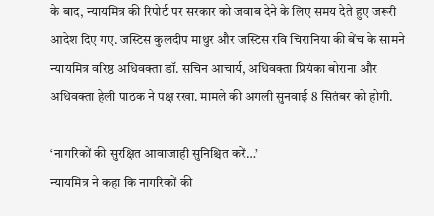के बाद, न्यायमित्र की रिपोर्ट पर सरकार को जवाब देने के लिए समय देते हुए जरूरी आदेश दिए गए. जस्टिस कुलदीप माथुर और जस्टिस रवि चिरानिया की बेंच के सामने न्यायमित्र वरिष्ठ अधिवक्ता डॉ. सचिन आचार्य, अधिवक्ता प्रियंका बोराना और अधिवक्ता हेली पाठक ने पक्ष रखा. मामले की अगली सुनवाई 8 सितंबर को होगी.

‘नागरिकों की सुरक्षित आवाजाही सुनिश्चित करें…’
न्यायमित्र ने कहा कि नागरिकों की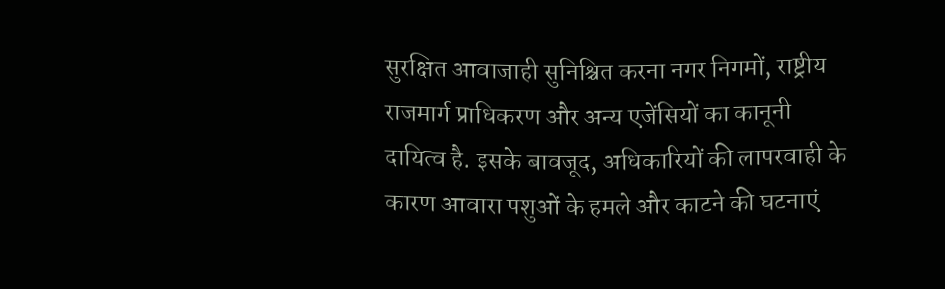सुरक्षित आवाजाही सुनिश्चित करना नगर निगमों, राष्ट्रीय राजमार्ग प्राधिकरण और अन्य एजेंसियों का कानूनी दायित्व है. इसके बावजूद, अधिकारियों की लापरवाही के कारण आवारा पशुओं के हमले और काटने की घटनाएं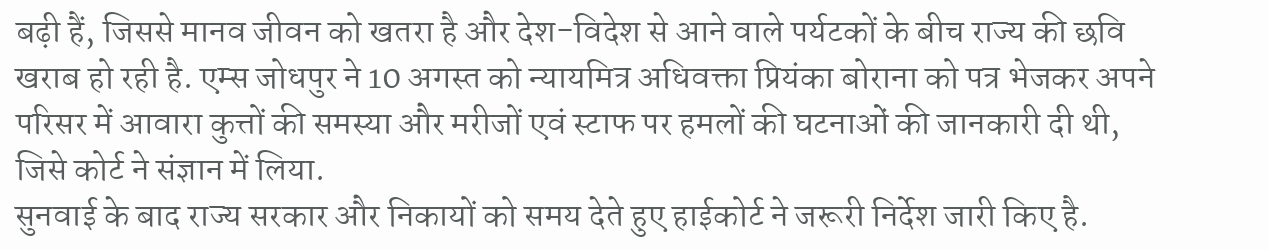बढ़ी हैं, जिससे मानव जीवन को खतरा है और देश-विदेश से आने वाले पर्यटकों के बीच राज्य की छवि खराब हो रही है. एम्स जोधपुर ने 10 अगस्त को न्यायमित्र अधिवक्ता प्रियंका बोराना को पत्र भेजकर अपने परिसर में आवारा कुत्तों की समस्या और मरीजों एवं स्टाफ पर हमलों की घटनाओं की जानकारी दी थी, जिसे कोर्ट ने संज्ञान में लिया.
सुनवाई के बाद राज्य सरकार और निकायों को समय देते हुए हाईकोर्ट ने जरूरी निर्देश जारी किए है.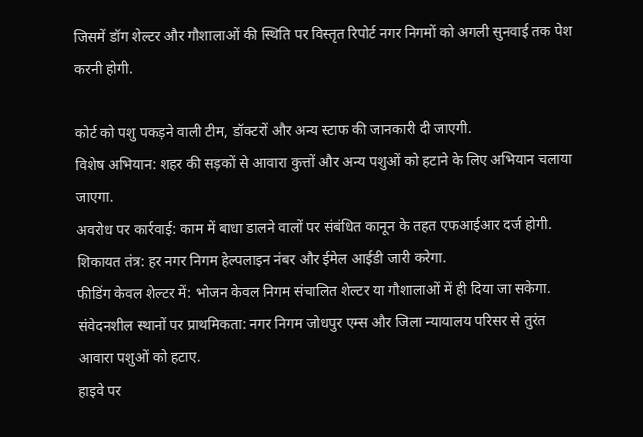जिसमें डॉग शेल्टर और गौशालाओं की स्थिति पर विस्तृत रिपोर्ट नगर निगमों को अगली सुनवाई तक पेश करनी होगी.

कोर्ट को पशु पकड़ने वाली टीम, डॉक्टरों और अन्य स्टाफ की जानकारी दी जाएगी.
विशेष अभियान: शहर की सड़कों से आवारा कुत्तों और अन्य पशुओं को हटाने के लिए अभियान चलाया जाएगा.
अवरोध पर कार्रवाई: काम में बाधा डालने वालों पर संबंधित कानून के तहत एफआईआर दर्ज होगी.
शिकायत तंत्र: हर नगर निगम हेल्पलाइन नंबर और ईमेल आईडी जारी करेगा.
फीडिंग केवल शेल्टर में: भोजन केवल निगम संचालित शेल्टर या गौशालाओं में ही दिया जा सकेगा.
संवेदनशील स्थानों पर प्राथमिकता: नगर निगम जोधपुर एम्स और जिला न्यायालय परिसर से तुरंत आवारा पशुओं को हटाए.
हाइवे पर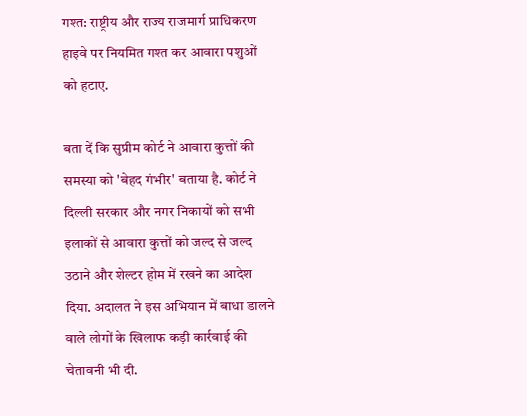गश्त: राष्ट्रीय और राज्य राजमार्ग प्राधिकरण हाइवे पर नियमित गश्त कर आवारा पशुओं को हटाए.

बता दें कि सुप्रीम कोर्ट ने आवारा कुत्तों की समस्या को 'बेहद गंभीर' बताया है. कोर्ट ने दिल्ली सरकार और नगर निकायों को सभी इलाकों से आवारा कुत्तों को जल्द से जल्द उठाने और शेल्टर होम में रखने का आदेश दिया. अदालत ने इस अभियान में बाधा डालने वाले लोगों के खिलाफ कड़ी कार्रवाई की चेतावनी भी दी.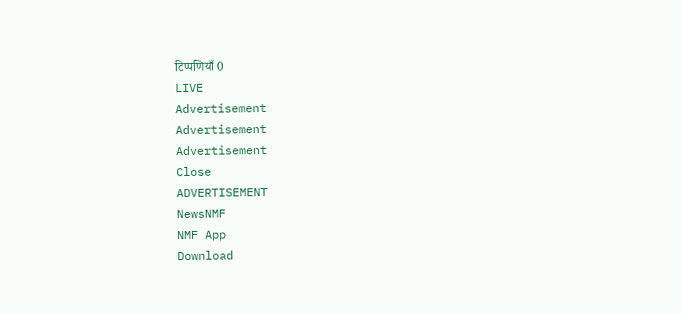टिप्पणियाँ 0
LIVE
Advertisement
Advertisement
Advertisement
Close
ADVERTISEMENT
NewsNMF
NMF App
Download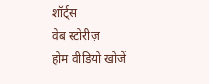शॉर्ट्स
वेब स्टोरीज़
होम वीडियो खोजें